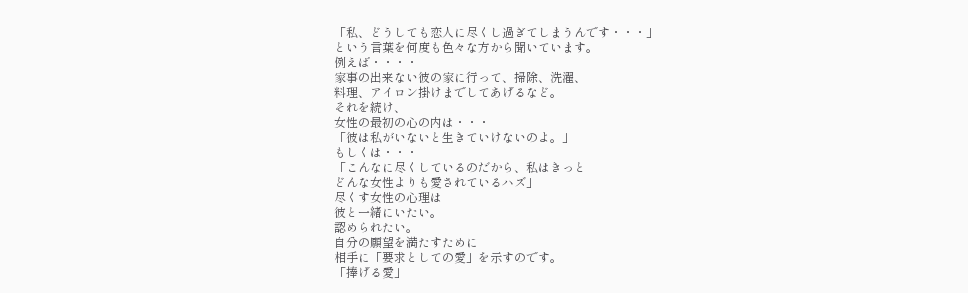「私、どうしても恋人に尽くし過ぎてしまうんです・・・」
という言葉を何度も色々な方から聞いています。
例えば・・・・
家事の出来ない彼の家に行って、掃除、洗濯、
料理、アイロン掛けまでしてあげるなど。
それを続け、
女性の最初の心の内は・・・
「彼は私がいないと生きていけないのよ。」
もしくは・・・
「こんなに尽くしているのだから、私はきっと
どんな女性よりも愛されているハズ」
尽くす女性の心理は
彼と一緒にいたい。
認められたい。
自分の願望を満たすために
相手に「要求としての愛」を示すのです。
「捧げる愛」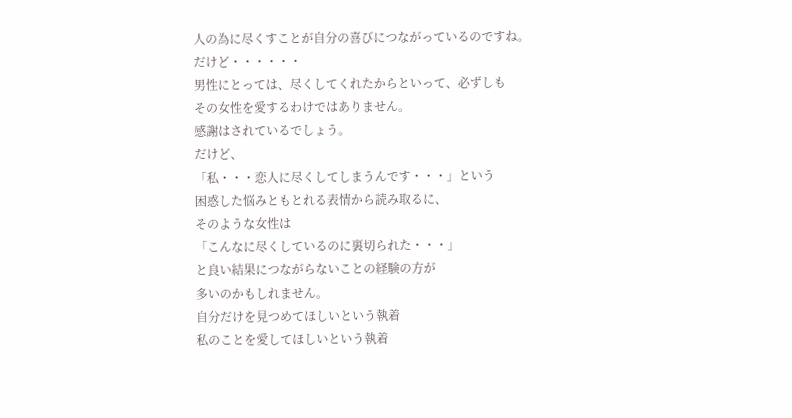人の為に尽くすことが自分の喜びにつながっているのですね。
だけど・・・・・・
男性にとっては、尽くしてくれたからといって、必ずしも
その女性を愛するわけではありません。
感謝はされているでしょう。
だけど、
「私・・・恋人に尽くしてしまうんです・・・」という
困惑した悩みともとれる表情から読み取るに、
そのような女性は
「こんなに尽くしているのに裏切られた・・・」
と良い結果につながらないことの経験の方が
多いのかもしれません。
自分だけを見つめてほしいという執着
私のことを愛してほしいという執着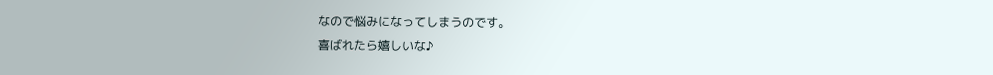なので悩みになってしまうのです。
喜ばれたら嬉しいな♪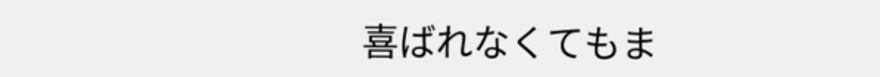喜ばれなくてもま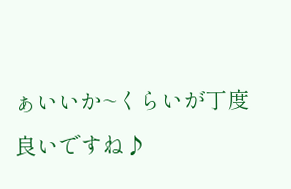ぁいいか~くらいが丁度良いですね♪